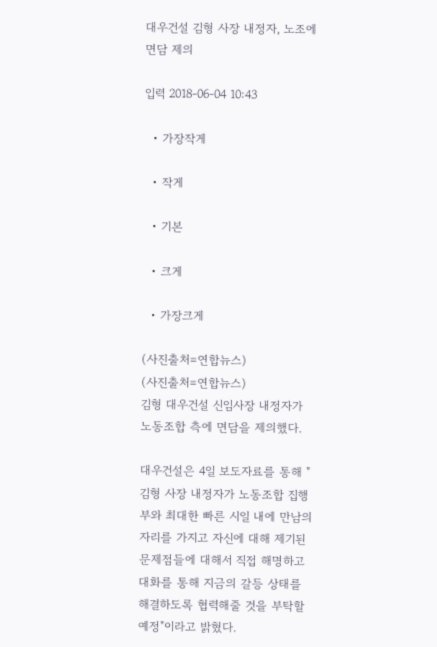대우건설 김형 사장 내정자, 노조에 면담 제의

입력 2018-06-04 10:43

  • 가장작게

  • 작게

  • 기본

  • 크게

  • 가장크게

(사진출처=연합뉴스)
(사진출처=연합뉴스)
김형 대우건설 신임사장 내정자가 노동조합 측에 면담을 제의했다.

대우건설은 4일 보도자료를 통해 "김형 사장 내정자가 노동조합 집행부와 최대한 빠른 시일 내에 만남의 자리를 가지고 자신에 대해 제기된 문제점들에 대해서 직접 해명하고 대화를 통해 지금의 갈등 상태를 해결하도록 협력해줄 것을 부탁할 예정"이라고 밝혔다.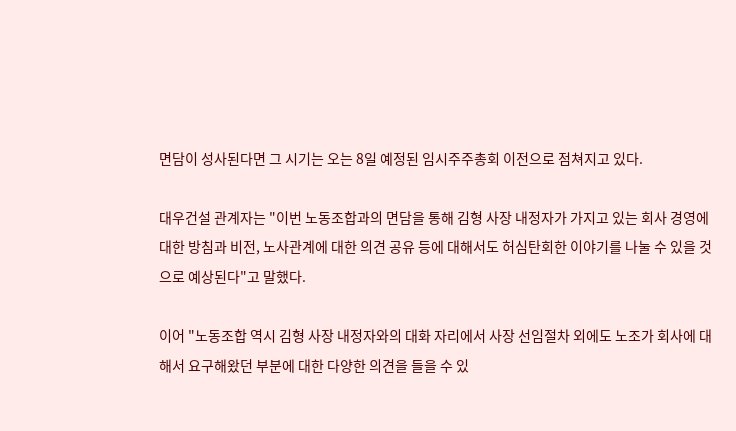면담이 성사된다면 그 시기는 오는 8일 예정된 임시주주총회 이전으로 점쳐지고 있다.

대우건설 관계자는 "이번 노동조합과의 면담을 통해 김형 사장 내정자가 가지고 있는 회사 경영에 대한 방침과 비전, 노사관계에 대한 의견 공유 등에 대해서도 허심탄회한 이야기를 나눌 수 있을 것으로 예상된다"고 말했다.

이어 "노동조합 역시 김형 사장 내정자와의 대화 자리에서 사장 선임절차 외에도 노조가 회사에 대해서 요구해왔던 부분에 대한 다양한 의견을 들을 수 있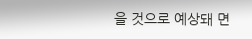을 것으로 예상돼 면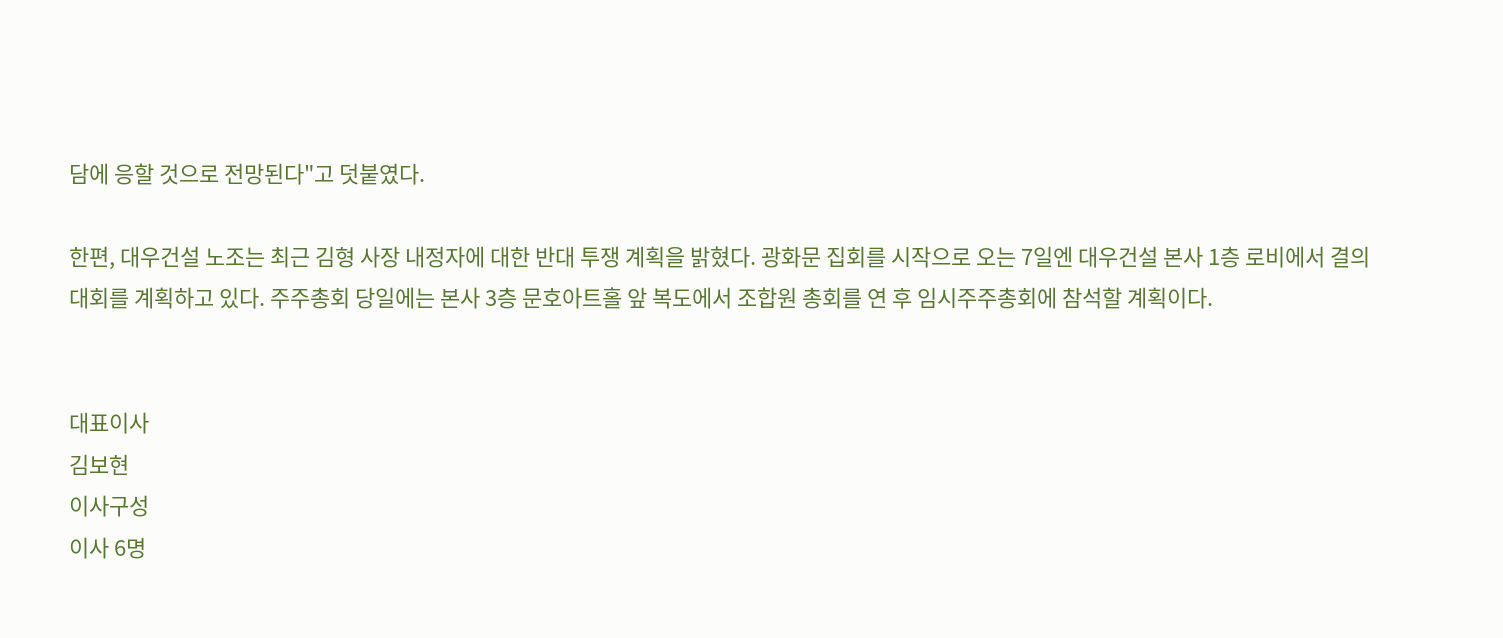담에 응할 것으로 전망된다"고 덧붙였다.

한편, 대우건설 노조는 최근 김형 사장 내정자에 대한 반대 투쟁 계획을 밝혔다. 광화문 집회를 시작으로 오는 7일엔 대우건설 본사 1층 로비에서 결의대회를 계획하고 있다. 주주총회 당일에는 본사 3층 문호아트홀 앞 복도에서 조합원 총회를 연 후 임시주주총회에 참석할 계획이다.


대표이사
김보현
이사구성
이사 6명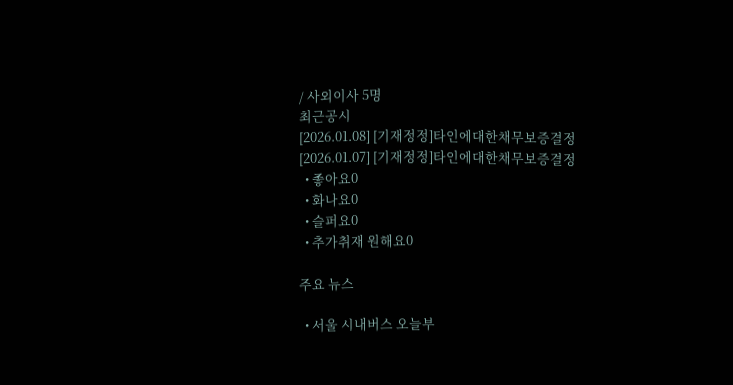/ 사외이사 5명
최근공시
[2026.01.08] [기재정정]타인에대한채무보증결정
[2026.01.07] [기재정정]타인에대한채무보증결정
  • 좋아요0
  • 화나요0
  • 슬퍼요0
  • 추가취재 원해요0

주요 뉴스

  • 서울 시내버스 오늘부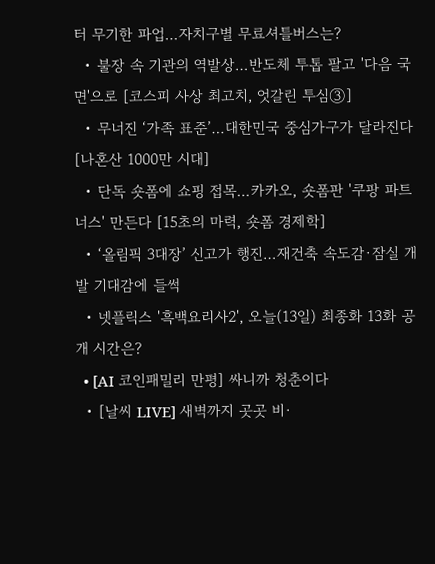터 무기한 파업…자치구별 무료셔틀버스는?
  • 불장 속 기관의 역발상…반도체 투톱 팔고 '다음 국면'으로 [코스피 사상 최고치, 엇갈린 투심③]
  • 무너진 ‘가족 표준’…대한민국 중심가구가 달라진다 [나혼산 1000만 시대]
  • 단독 숏폼에 쇼핑 접목…카카오, 숏폼판 '쿠팡 파트너스' 만든다 [15초의 마력, 숏폼 경제학]
  • ‘올림픽 3대장’ 신고가 행진…재건축 속도감·잠실 개발 기대감에 들썩
  • 넷플릭스 '흑백요리사2', 오늘(13일) 최종화 13화 공개 시간은?
  • [AI 코인패밀리 만평] 싸니까 청춘이다
  • [날씨 LIVE] 새벽까지 곳곳 비·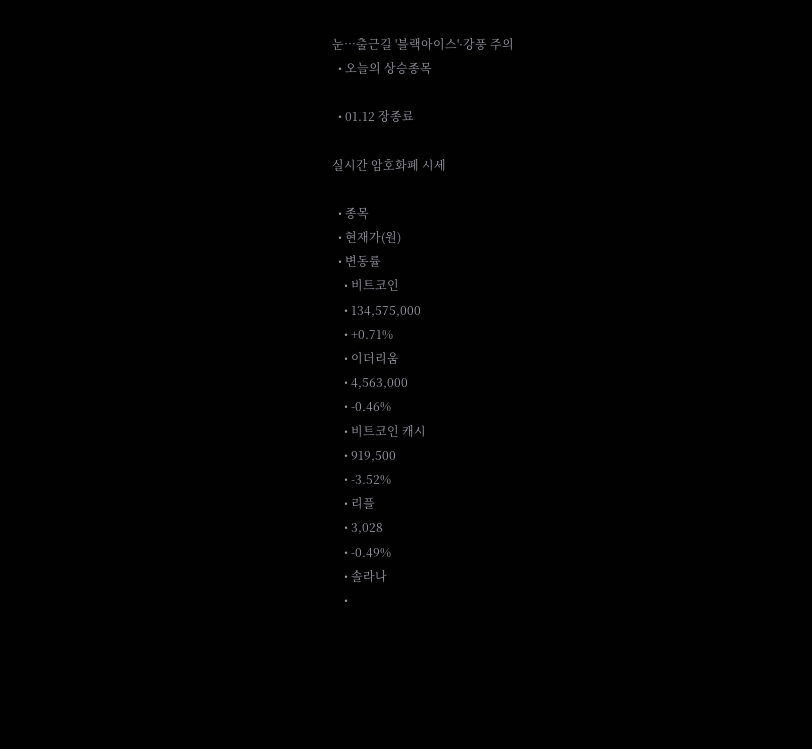눈…출근길 '블랙아이스'·강풍 주의
  • 오늘의 상승종목

  • 01.12 장종료

실시간 암호화폐 시세

  • 종목
  • 현재가(원)
  • 변동률
    • 비트코인
    • 134,575,000
    • +0.71%
    • 이더리움
    • 4,563,000
    • -0.46%
    • 비트코인 캐시
    • 919,500
    • -3.52%
    • 리플
    • 3,028
    • -0.49%
    • 솔라나
    •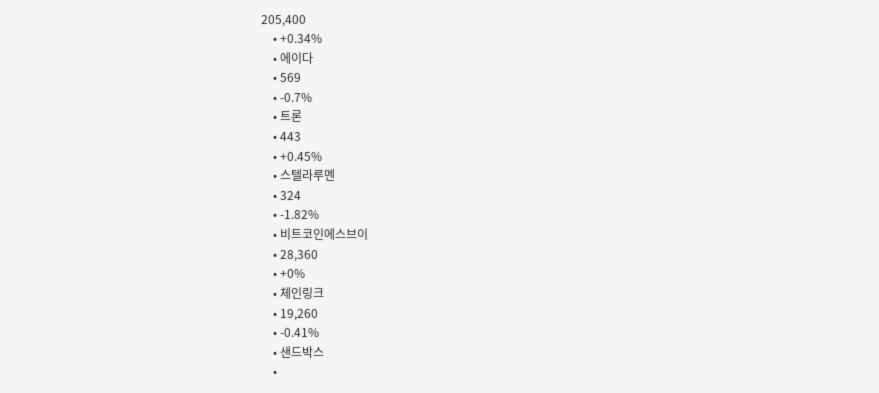205,400
    • +0.34%
    • 에이다
    • 569
    • -0.7%
    • 트론
    • 443
    • +0.45%
    • 스텔라루멘
    • 324
    • -1.82%
    • 비트코인에스브이
    • 28,360
    • +0%
    • 체인링크
    • 19,260
    • -0.41%
    • 샌드박스
    •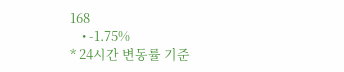168
    • -1.75%
* 24시간 변동률 기준